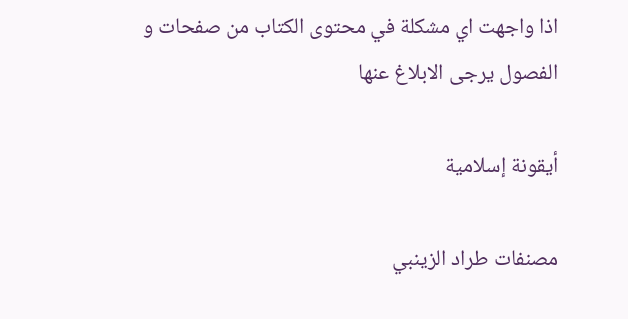اذا واجهت اي مشكلة في محتوى الكتاب من صفحات و الفصول يرجى الابلاغ عنها

أيقونة إسلامية

مصنفات طراد الزينبي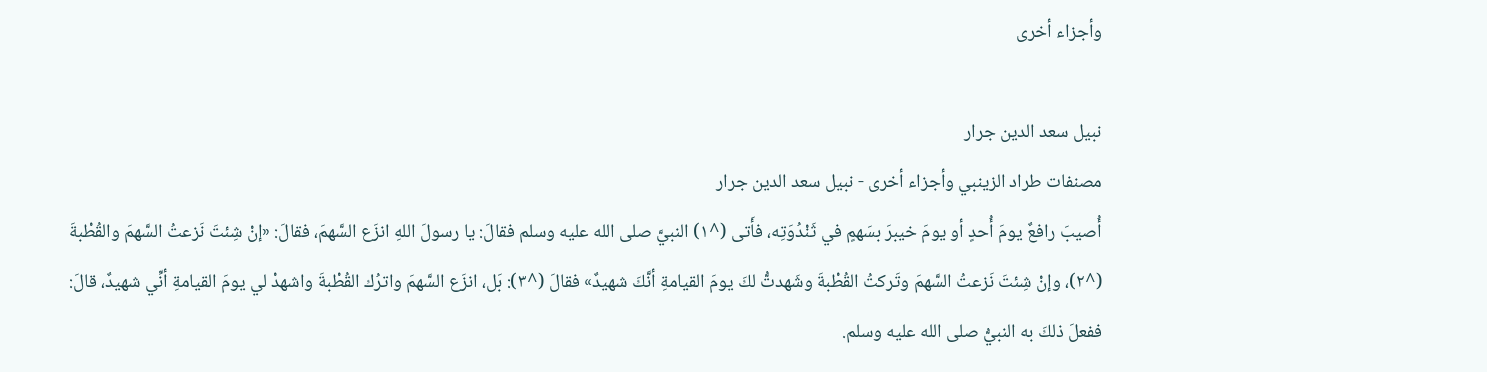وأجزاء أخرى

نبيل سعد الدين جرار
مصنفات طراد الزينبي وأجزاء أخرى - نبيل سعد الدين جرار
أُصيبَ رافعٌ يومَ أُحدٍ أو يومَ خيبرَ بسَهمٍ في ثَنْدُوَتِه، فأَتى (^١) النبيَّ صلى الله عليه وسلم فقالَ: يا رسولَ اللهِ انزَع السَّهمَ، فقالَ: «إنْ شِئتَ نَزعتُ السَّهمَ والقُطْبةَ (^٢)، وإنْ شِئتَ نَزعتُ السَّهمَ وتَركتُ القُطْبةَ وشَهدتُّ لكَ يومَ القيامةِ أنَّكَ شهيدٌ» فقالَ (^٣): بَل، انزَع السَّهمَ واترُك القُطْبةَ واشهدْ لي يومَ القيامةِ أنِّي شهيدٌ، قالَ: ففعلَ ذلكَ به النبيُّ صلى الله عليه وسلم.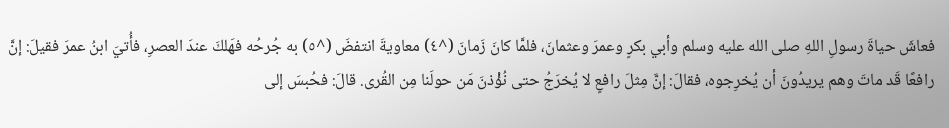فعاشَ حياةَ رسولِ اللهِ صلى الله عليه وسلم وأبي بكرٍ وعمرَ وعثمانَ، فلمَّا كانَ زَمانَ (^٤) معاويةَ انتفضَ (^٥) به جُرحُه فهَلكَ عندَ العصرِ، فأُتيَ ابنُ عمرَ فقيلَ: إنَّ رافعًا قَد ماتَ وهم يريدُونَ أن يُخرِجوه، فقالَ: إنَّ مِثلَ رافعٍ لا يُخرَجُ حتى نُؤْذنَ مَن حولَنا مِن القُرى. قالَ: فحُبسَ إلى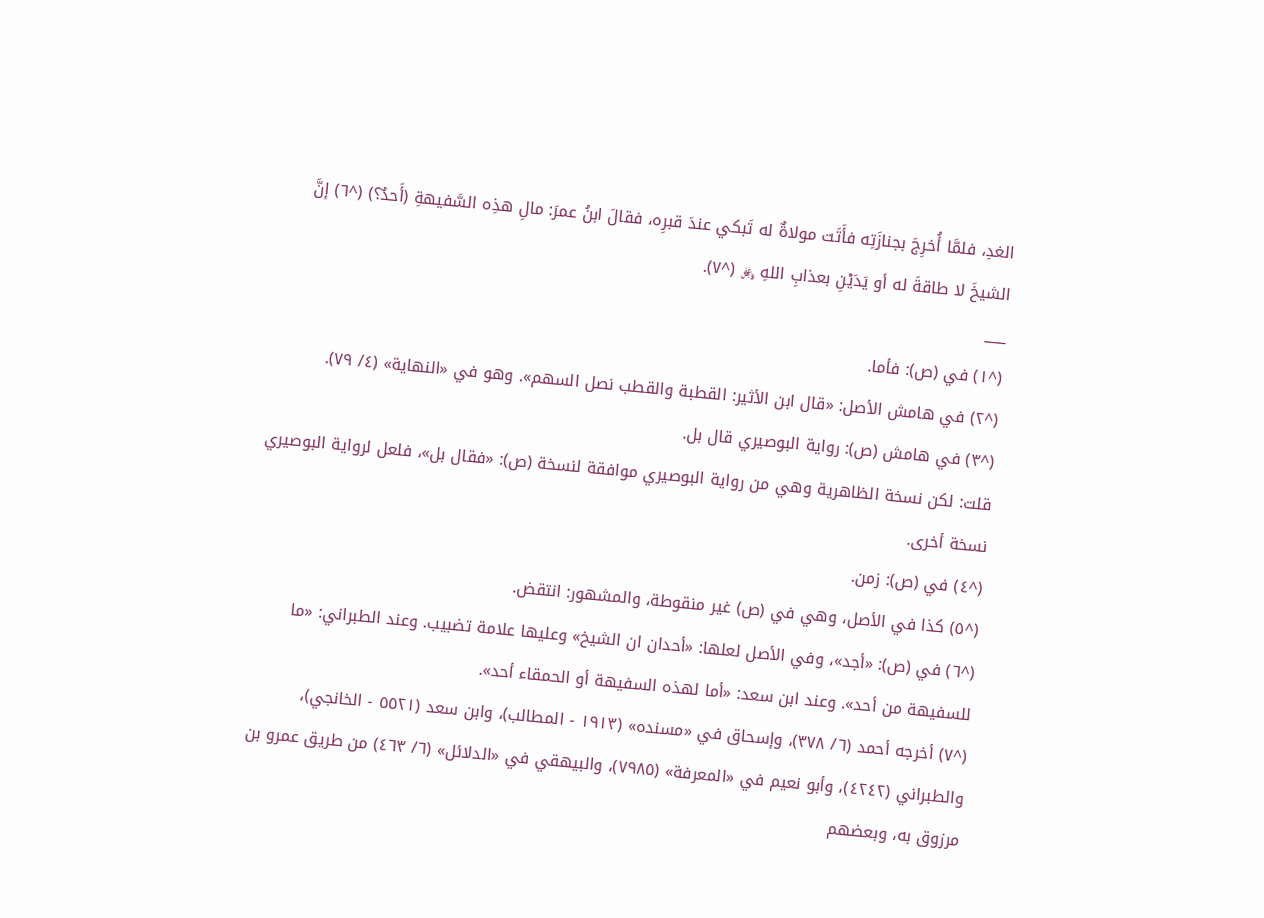الغدِ، فلمَّا أُخرِجَ بجنازَتِه فأَتَت مولاةٌ له تَبكي عندَ قبرِه، فقالَ ابنُ عمرَ: مالِ هذِه السَّفيهةِ (أَحدٌ؟) (^٦) إنَّ الشيخَ لا طاقةَ له أو يَدَيْنِ بعذابِ اللهِ ﷿ (^٧).
___
(^١) في (ص): فأما.
(^٢) في هامش الأصل: «قال ابن الأثير: القطبة والقطب نصل السهم». وهو في «النهاية» (٤/ ٧٩).
(^٣) في هامش (ص): رواية البوصيري قال بل.
قلت: لكن نسخة الظاهرية وهي من رواية البوصيري موافقة لنسخة (ص): «فقال بل»، فلعل لرواية البوصيري نسخة أخرى.
(^٤) في (ص): زمن.
(^٥) كذا في الأصل، وهي في (ص) غير منقوطة، والمشهور: انتقض.
(^٦) في (ص): «أجد»، وفي الأصل لعلها: «أحدان ان الشيخ» وعليها علامة تضبيب. وعند الطبراني: «ما للسفيهة من أحد». وعند ابن سعد: «أما لهذه السفيهة أو الحمقاء أحد».
(^٧) أخرجه أحمد (٦/ ٣٧٨)، وإسحاق في «مسنده» (١٩١٣ - المطالب)، وابن سعد (٥٥٢١ - الخانجي)، والطبراني (٤٢٤٢)، وأبو نعيم في «المعرفة» (٧٩٨٥)، والبيهقي في «الدلائل» (٦/ ٤٦٣) من طريق عمرو بن مرزوق به، وبعضهم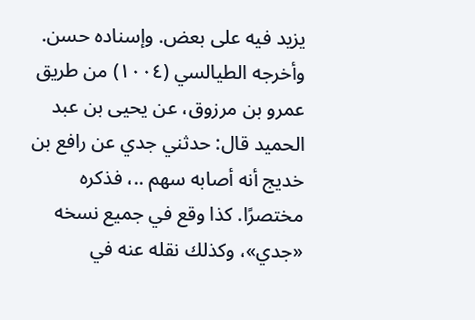يزيد فيه على بعض. وإسناده حسن.
وأخرجه الطيالسي (١٠٠٤) من طريق عمرو بن مرزوق، عن يحيى بن عبد الحميد قال: حدثني جدي عن رافع بن خديج أنه أصابه سهم ..، فذكره مختصرًا. كذا وقع في جميع نسخه «جدي»، وكذلك نقله عنه في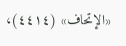«الإتحاف» (٤٤١٤)،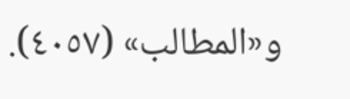و«المطالب» (٤٠٥٧).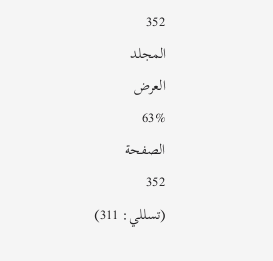352
المجلد
العرض
63%
الصفحة
352
(تسللي: 311)